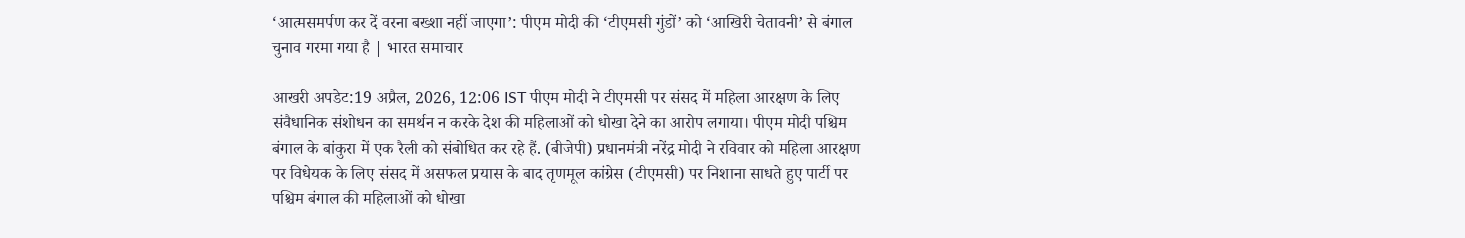‘आत्मसमर्पण कर दें वरना बख्शा नहीं जाएगा’: पीएम मोदी की ‘टीएमसी गुंडों’ को ‘आखिरी चेतावनी’ से बंगाल चुनाव गरमा गया है | भारत समाचार

आखरी अपडेट:19 अप्रैल, 2026, 12:06 IST पीएम मोदी ने टीएमसी पर संसद में महिला आरक्षण के लिए संवैधानिक संशोधन का समर्थन न करके देश की महिलाओं को धोखा देने का आरोप लगाया। पीएम मोदी पश्चिम बंगाल के बांकुरा में एक रैली को संबोधित कर रहे हैं. (बीजेपी) प्रधानमंत्री नरेंद्र मोदी ने रविवार को महिला आरक्षण पर विधेयक के लिए संसद में असफल प्रयास के बाद तृणमूल कांग्रेस (टीएमसी) पर निशाना साधते हुए पार्टी पर पश्चिम बंगाल की महिलाओं को धोखा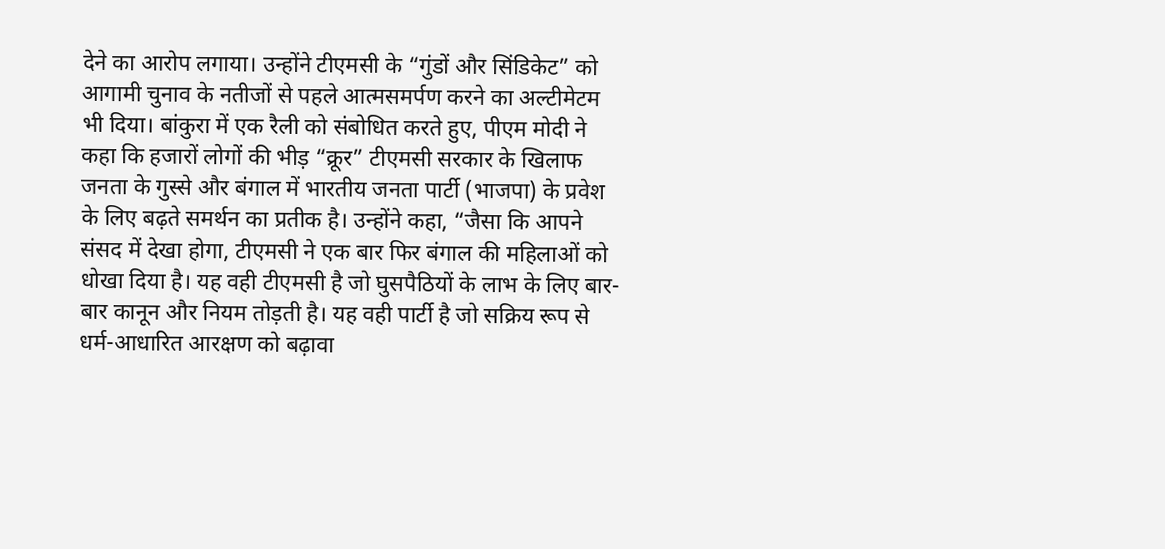देने का आरोप लगाया। उन्होंने टीएमसी के “गुंडों और सिंडिकेट” को आगामी चुनाव के नतीजों से पहले आत्मसमर्पण करने का अल्टीमेटम भी दिया। बांकुरा में एक रैली को संबोधित करते हुए, पीएम मोदी ने कहा कि हजारों लोगों की भीड़ “क्रूर” टीएमसी सरकार के खिलाफ जनता के गुस्से और बंगाल में भारतीय जनता पार्टी (भाजपा) के प्रवेश के लिए बढ़ते समर्थन का प्रतीक है। उन्होंने कहा, “जैसा कि आपने संसद में देखा होगा, टीएमसी ने एक बार फिर बंगाल की महिलाओं को धोखा दिया है। यह वही टीएमसी है जो घुसपैठियों के लाभ के लिए बार-बार कानून और नियम तोड़ती है। यह वही पार्टी है जो सक्रिय रूप से धर्म-आधारित आरक्षण को बढ़ावा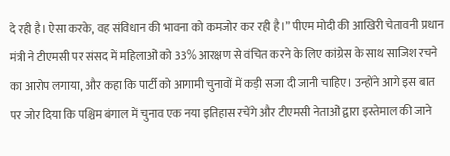दे रही है। ऐसा करके, वह संविधान की भावना को कमजोर कर रही है।” पीएम मोदी की आखिरी चेतावनी प्रधान मंत्री ने टीएमसी पर संसद में महिलाओं को 33% आरक्षण से वंचित करने के लिए कांग्रेस के साथ साजिश रचने का आरोप लगाया, और कहा कि पार्टी को आगामी चुनावों में कड़ी सजा दी जानी चाहिए। उन्होंने आगे इस बात पर जोर दिया कि पश्चिम बंगाल में चुनाव एक नया इतिहास रचेंगे और टीएमसी नेताओं द्वारा इस्तेमाल की जाने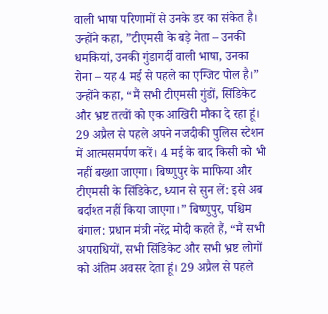वाली भाषा परिणामों से उनके डर का संकेत है। उन्होंने कहा, ”टीएमसी के बड़े नेता – उनकी धमकियां, उनकी गुंडागर्दी वाली भाषा, उनका रोना – यह 4 मई से पहले का एग्जिट पोल है।” उन्होंने कहा, “मैं सभी टीएमसी गुंडों, सिंडिकेट और भ्रष्ट तत्वों को एक आखिरी मौका दे रहा हूं। 29 अप्रैल से पहले अपने नजदीकी पुलिस स्टेशन में आत्मसमर्पण करें। 4 मई के बाद किसी को भी नहीं बख्शा जाएगा। बिष्णुपुर के माफिया और टीएमसी के सिंडिकेट, ध्यान से सुन लें: इसे अब बर्दाश्त नहीं किया जाएगा।” बिष्णुपुर, पश्चिम बंगाल: प्रधान मंत्री नरेंद्र मोदी कहते हैं, “मैं सभी अपराधियों, सभी सिंडिकेट और सभी भ्रष्ट लोगों को अंतिम अवसर देता हूं। 29 अप्रैल से पहले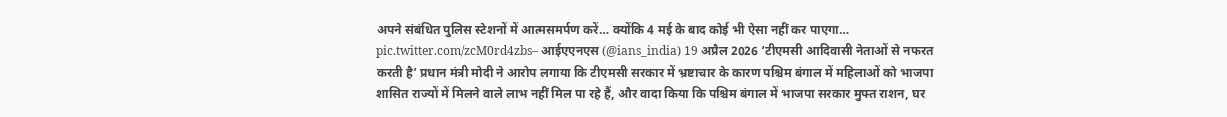अपने संबंधित पुलिस स्टेशनों में आत्मसमर्पण करें… क्योंकि 4 मई के बाद कोई भी ऐसा नहीं कर पाएगा… pic.twitter.com/zcM0rd4zbs– आईएएनएस (@ians_india) 19 अप्रैल 2026 ‘टीएमसी आदिवासी नेताओं से नफरत करती है’ प्रधान मंत्री मोदी ने आरोप लगाया कि टीएमसी सरकार में भ्रष्टाचार के कारण पश्चिम बंगाल में महिलाओं को भाजपा शासित राज्यों में मिलने वाले लाभ नहीं मिल पा रहे हैं, और वादा किया कि पश्चिम बंगाल में भाजपा सरकार मुफ्त राशन, घर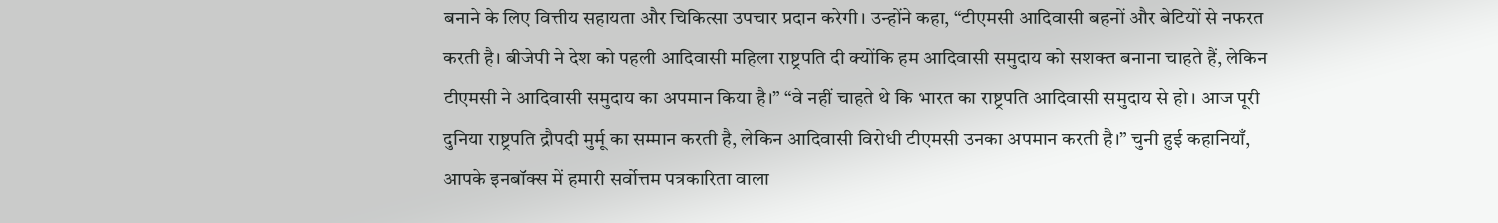बनाने के लिए वित्तीय सहायता और चिकित्सा उपचार प्रदान करेगी। उन्होंने कहा, “टीएमसी आदिवासी बहनों और बेटियों से नफरत करती है। बीजेपी ने देश को पहली आदिवासी महिला राष्ट्रपति दी क्योंकि हम आदिवासी समुदाय को सशक्त बनाना चाहते हैं, लेकिन टीएमसी ने आदिवासी समुदाय का अपमान किया है।” “वे नहीं चाहते थे कि भारत का राष्ट्रपति आदिवासी समुदाय से हो। आज पूरी दुनिया राष्ट्रपति द्रौपदी मुर्मू का सम्मान करती है, लेकिन आदिवासी विरोधी टीएमसी उनका अपमान करती है।” चुनी हुई कहानियाँ, आपके इनबॉक्स में हमारी सर्वोत्तम पत्रकारिता वाला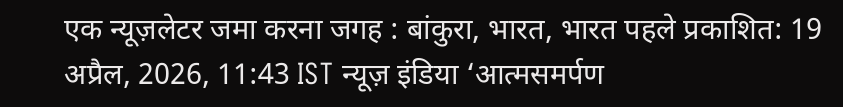एक न्यूज़लेटर जमा करना जगह : बांकुरा, भारत, भारत पहले प्रकाशित: 19 अप्रैल, 2026, 11:43 IST न्यूज़ इंडिया ‘आत्मसमर्पण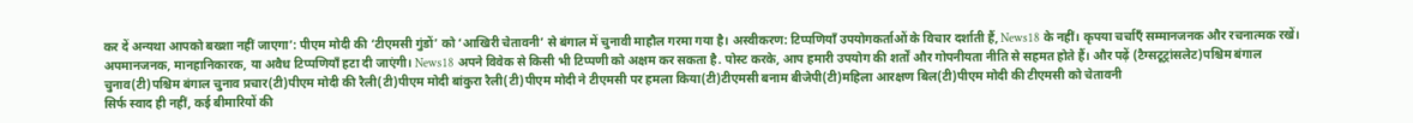कर दें अन्यथा आपको बख्शा नहीं जाएगा’: पीएम मोदी की ‘टीएमसी गुंडों’ को ‘आखिरी चेतावनी’ से बंगाल में चुनावी माहौल गरमा गया है। अस्वीकरण: टिप्पणियाँ उपयोगकर्ताओं के विचार दर्शाती हैं, News18 के नहीं। कृपया चर्चाएँ सम्मानजनक और रचनात्मक रखें। अपमानजनक, मानहानिकारक, या अवैध टिप्पणियाँ हटा दी जाएंगी। News18 अपने विवेक से किसी भी टिप्पणी को अक्षम कर सकता है. पोस्ट करके, आप हमारी उपयोग की शर्तों और गोपनीयता नीति से सहमत होते हैं। और पढ़ें (टैग्सटूट्रांसलेट)पश्चिम बंगाल चुनाव(टी)पश्चिम बंगाल चुनाव प्रचार(टी)पीएम मोदी की रैली(टी)पीएम मोदी बांकुरा रैली(टी)पीएम मोदी ने टीएमसी पर हमला किया(टी)टीएमसी बनाम बीजेपी(टी)महिला आरक्षण बिल(टी)पीएम मोदी की टीएमसी को चेतावनी
सिर्फ स्वाद ही नहीं, कई बीमारियों की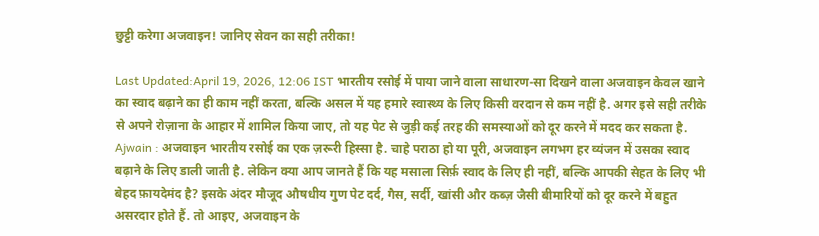छुट्टी करेगा अजवाइन! जानिए सेवन का सही तरीका!

Last Updated:April 19, 2026, 12:06 IST भारतीय रसोई में पाया जाने वाला साधारण-सा दिखने वाला अजवाइन केवल खाने का स्वाद बढ़ाने का ही काम नहीं करता, बल्कि असल में यह हमारे स्वास्थ्य के लिए किसी वरदान से कम नहीं है. अगर इसे सही तरीके से अपने रोज़ाना के आहार में शामिल किया जाए, तो यह पेट से जुड़ी कई तरह की समस्याओं को दूर करने में मदद कर सकता है. Ajwain : अजवाइन भारतीय रसोई का एक ज़रूरी हिस्सा है. चाहे पराठा हो या पूरी, अजवाइन लगभग हर व्यंजन में उसका स्वाद बढ़ाने के लिए डाली जाती है. लेकिन क्या आप जानते हैं कि यह मसाला सिर्फ़ स्वाद के लिए ही नहीं, बल्कि आपकी सेहत के लिए भी बेहद फ़ायदेमंद है? इसके अंदर मौजूद औषधीय गुण पेट दर्द, गैस, सर्दी, खांसी और कब्ज़ जैसी बीमारियों को दूर करने में बहुत असरदार होते हैं. तो आइए, अजवाइन के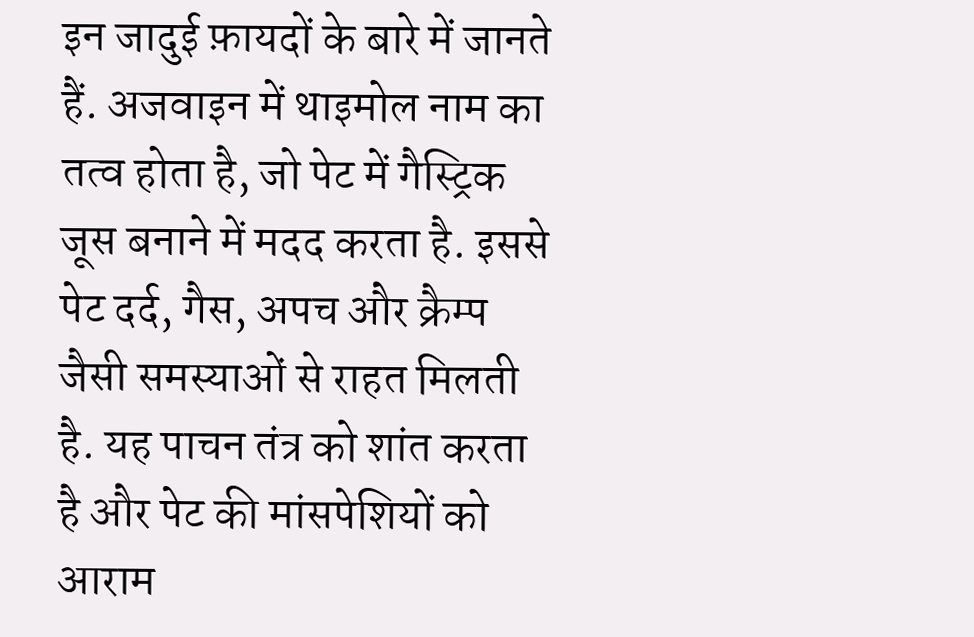इन जादुई फ़ायदों के बारे में जानते हैं. अजवाइन में थाइमोल नाम का तत्व होता है, जो पेट में गैस्ट्रिक जूस बनाने में मदद करता है. इससे पेट दर्द, गैस, अपच और क्रैम्प जैसी समस्याओं से राहत मिलती है. यह पाचन तंत्र को शांत करता है और पेट की मांसपेशियों को आराम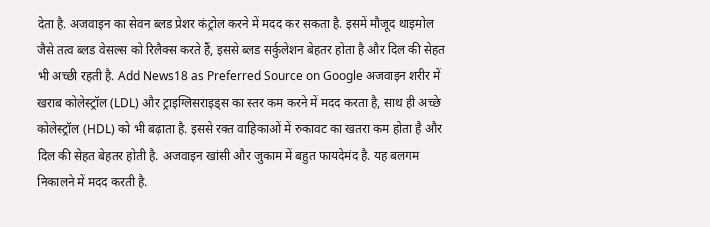देता है. अजवाइन का सेवन ब्लड प्रेशर कंट्रोल करने में मदद कर सकता है. इसमें मौजूद थाइमोल जैसे तत्व ब्लड वेसल्स को रिलैक्स करते हैं, इससे ब्लड सर्कुलेशन बेहतर होता है और दिल की सेहत भी अच्छी रहती है. Add News18 as Preferred Source on Google अजवाइन शरीर में खराब कोलेस्ट्रॉल (LDL) और ट्राइग्लिसराइड्स का स्तर कम करने में मदद करता है, साथ ही अच्छे कोलेस्ट्रॉल (HDL) को भी बढ़ाता है. इससे रक्त वाहिकाओं में रुकावट का खतरा कम होता है और दिल की सेहत बेहतर होती है. अजवाइन खांसी और जुकाम में बहुत फायदेमंद है. यह बलगम निकालने में मदद करती है.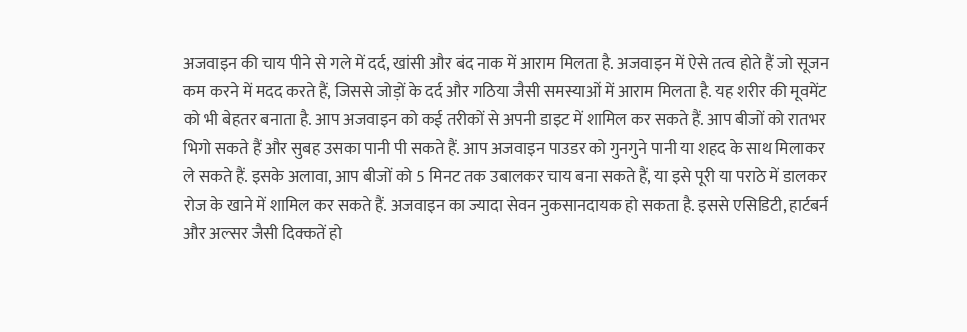अजवाइन की चाय पीने से गले में दर्द, खांसी और बंद नाक में आराम मिलता है. अजवाइन में ऐसे तत्व होते हैं जो सूजन कम करने में मदद करते हैं, जिससे जोड़ों के दर्द और गठिया जैसी समस्याओं में आराम मिलता है. यह शरीर की मूवमेंट को भी बेहतर बनाता है. आप अजवाइन को कई तरीकों से अपनी डाइट में शामिल कर सकते हैं. आप बीजों को रातभर भिगो सकते हैं और सुबह उसका पानी पी सकते हैं. आप अजवाइन पाउडर को गुनगुने पानी या शहद के साथ मिलाकर ले सकते हैं. इसके अलावा, आप बीजों को 5 मिनट तक उबालकर चाय बना सकते हैं, या इसे पूरी या पराठे में डालकर रोज के खाने में शामिल कर सकते हैं. अजवाइन का ज्यादा सेवन नुकसानदायक हो सकता है. इससे एसिडिटी, हार्टबर्न और अल्सर जैसी दिक्कतें हो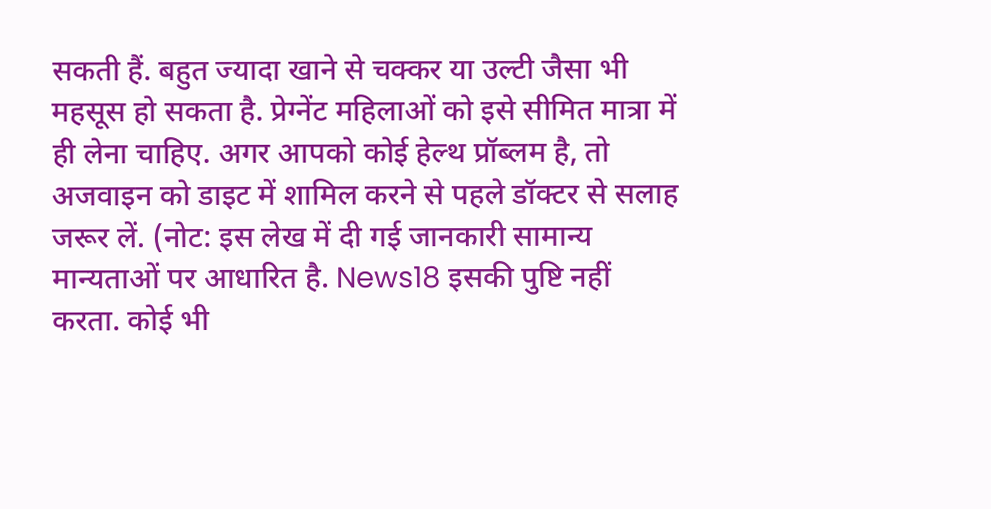सकती हैं. बहुत ज्यादा खाने से चक्कर या उल्टी जैसा भी महसूस हो सकता है. प्रेग्नेंट महिलाओं को इसे सीमित मात्रा में ही लेना चाहिए. अगर आपको कोई हेल्थ प्रॉब्लम है, तो अजवाइन को डाइट में शामिल करने से पहले डॉक्टर से सलाह जरूर लें. (नोट: इस लेख में दी गई जानकारी सामान्य मान्यताओं पर आधारित है. News18 इसकी पुष्टि नहीं करता. कोई भी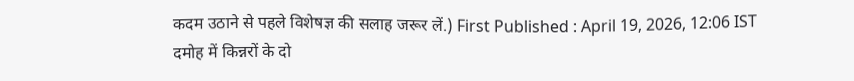कदम उठाने से पहले विशेषज्ञ की सलाह जरूर लें.) First Published : April 19, 2026, 12:06 IST
दमोह में किन्नरों के दो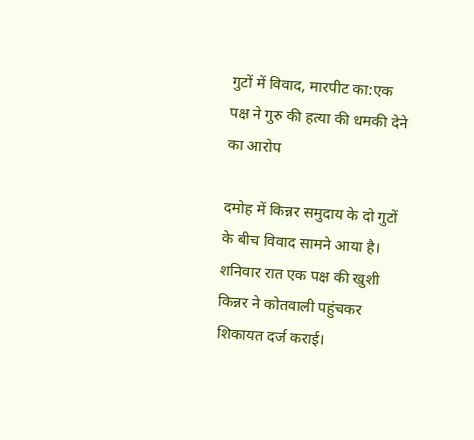गुटों में विवाद, मारपीट का:एक पक्ष ने गुरु की हत्या की धमकी देने का आरोप

दमोह में किन्नर समुदाय के दो गुटों के बीच विवाद सामने आया है। शनिवार रात एक पक्ष की खुशी किन्नर ने कोतवाली पहुंचकर शिकायत दर्ज कराई।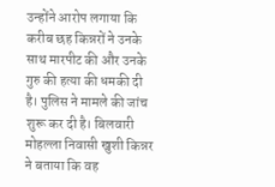उन्होंने आरोप लगाया कि करीब छह किन्नरों ने उनके साथ मारपीट की और उनके गुरु की हत्या की धमकी दी है। पुलिस ने मामले की जांच शुरू कर दी है। बिलवारी मोहल्ला निवासी खुशी किन्नर ने बताया कि वह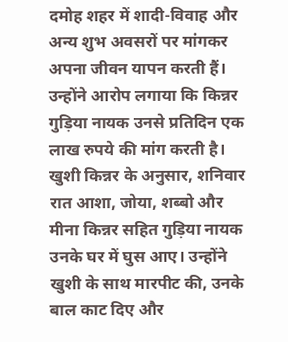दमोह शहर में शादी-विवाह और अन्य शुभ अवसरों पर मांगकर अपना जीवन यापन करती हैं। उन्होंने आरोप लगाया कि किन्नर गुड़िया नायक उनसे प्रतिदिन एक लाख रुपये की मांग करती है। खुशी किन्नर के अनुसार, शनिवार रात आशा, जोया, शब्बो और मीना किन्नर सहित गुड़िया नायक उनके घर में घुस आए। उन्होंने खुशी के साथ मारपीट की, उनके बाल काट दिए और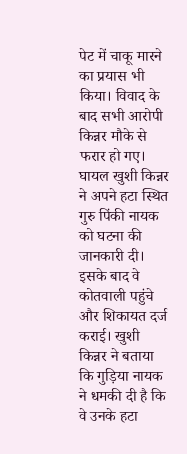पेट में चाकू मारने का प्रयास भी किया। विवाद के बाद सभी आरोपी किन्नर मौके से फरार हो गए। घायल खुशी किन्नर ने अपने हटा स्थित गुरु पिंकी नायक को घटना की जानकारी दी। इसके बाद वे कोतवाली पहुंचे और शिकायत दर्ज कराई। खुशी किन्नर ने बताया कि गुड़िया नायक ने धमकी दी है कि वे उनके हटा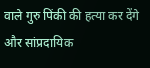वाले गुरु पिंकी की हत्या कर देंगे और सांप्रदायिक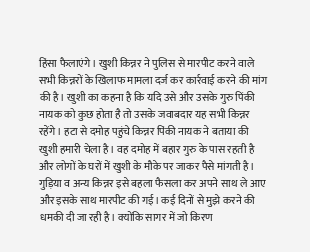हिंसा फैलाएंगे। खुशी किन्नर ने पुलिस से मारपीट करने वाले सभी किन्नरों के खिलाफ मामला दर्ज कर कार्रवाई करने की मांग की है। खुशी का कहना है कि यदि उसे और उसके गुरु पिंकी नायक को कुछ होता है तो उसके जवाबदार यह सभी किन्नर रहेंगे। हटा से दमोह पहुंचे किन्नर पिंकी नायक ने बताया की खुशी हमारी चेला है। वह दमोह में बहार गुरु के पास रहती है और लोगों के घरों में खुशी के मौके पर जाकर पैसे मांगती है। गुड़िया व अन्य किन्नर इसे बहला फैसला कर अपने साथ ले आए और इसके साथ मारपीट की गई। कई दिनों से मुझे करने की धमकी दी जा रही है। क्योंकि सागर में जो किरण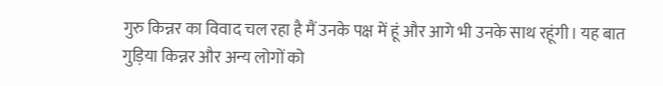गुरु किन्नर का विवाद चल रहा है मैं उनके पक्ष में हूं और आगे भी उनके साथ रहूंगी। यह बात गुड़िया किन्नर और अन्य लोगों को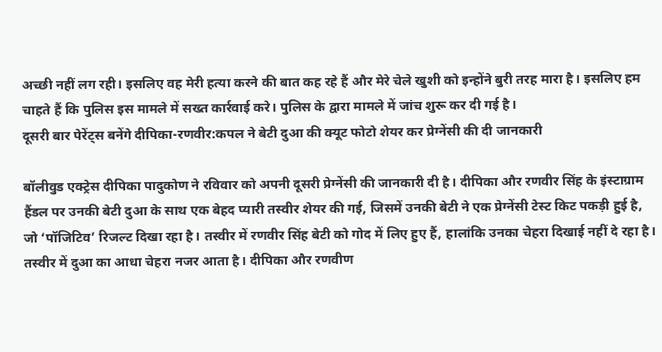अच्छी नहीं लग रही। इसलिए वह मेरी हत्या करने की बात कह रहे हैं और मेरे चेले खुशी को इन्होंने बुरी तरह मारा है। इसलिए हम चाहते हैं कि पुलिस इस मामले में सख्त कार्रवाई करे। पुलिस के द्वारा मामले में जांच शुरू कर दी गई है।
दूसरी बार पेरेंट्स बनेंगे दीपिका-रणवीर:कपल ने बेटी दुआ की क्यूट फोटो शेयर कर प्रेग्नेंसी की दी जानकारी

बॉलीवुड एक्ट्रेस दीपिका पादुकोण ने रविवार को अपनी दूसरी प्रेग्नेंसी की जानकारी दी है। दीपिका और रणवीर सिंह के इंस्टाग्राम हैंडल पर उनकी बेटी दुआ के साथ एक बेहद प्यारी तस्वीर शेयर की गई, जिसमें उनकी बेटी ने एक प्रेग्नेंसी टेस्ट किट पकड़ी हुई है, जो ‘पॉजिटिव’ रिजल्ट दिखा रहा है। तस्वीर में रणवीर सिंह बेटी को गोद में लिए हुए हैं, हालांकि उनका चेहरा दिखाई नहीं दे रहा है। तस्वीर में दुआ का आधा चेहरा नजर आता है। दीपिका और रणवीण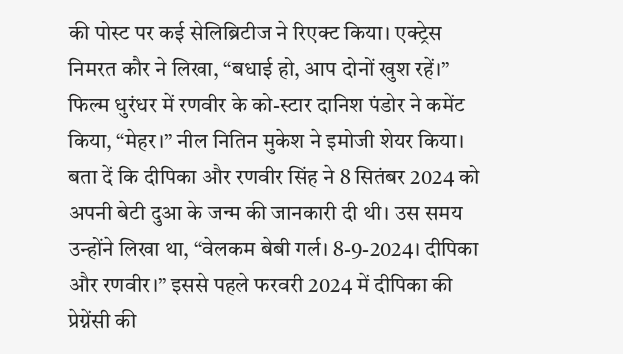की पोस्ट पर कई सेलिब्रिटीज ने रिएक्ट किया। एक्ट्रेस निमरत कौर ने लिखा, “बधाई हो, आप दोनों खुश रहें।” फिल्म धुरंधर में रणवीर के को-स्टार दानिश पंडोर ने कमेंट किया, “मेहर।” नील नितिन मुकेश ने इमोजी शेयर किया। बता दें कि दीपिका और रणवीर सिंह ने 8 सितंबर 2024 को अपनी बेटी दुआ के जन्म की जानकारी दी थी। उस समय उन्होंने लिखा था, “वेलकम बेबी गर्ल। 8-9-2024। दीपिका और रणवीर।” इससे पहले फरवरी 2024 में दीपिका की प्रेग्नेंसी की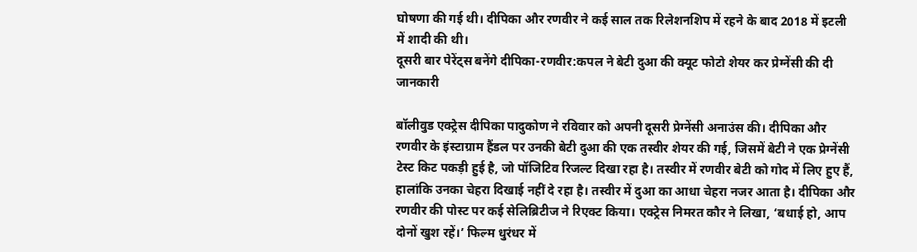घोषणा की गई थी। दीपिका और रणवीर ने कई साल तक रिलेशनशिप में रहने के बाद 2018 में इटली में शादी की थी।
दूसरी बार पेरेंट्स बनेंगे दीपिका-रणवीर:कपल ने बेटी दुआ की क्यूट फोटो शेयर कर प्रेग्नेंसी की दी जानकारी

बॉलीवुड एक्ट्रेस दीपिका पादुकोण ने रविवार को अपनी दूसरी प्रेग्नेंसी अनाउंस की। दीपिका और रणवीर के इंस्टाग्राम हैंडल पर उनकी बेटी दुआ की एक तस्वीर शेयर की गई, जिसमें बेटी ने एक प्रेग्नेंसी टेस्ट किट पकड़ी हुई है, जो पॉजिटिव रिजल्ट दिखा रहा है। तस्वीर में रणवीर बेटी को गोद में लिए हुए हैं, हालांकि उनका चेहरा दिखाई नहीं दे रहा है। तस्वीर में दुआ का आधा चेहरा नजर आता है। दीपिका और रणवीर की पोस्ट पर कई सेलिब्रिटीज ने रिएक्ट किया। एक्ट्रेस निमरत कौर ने लिखा, ‘बधाई हो, आप दोनों खुश रहें।’ फिल्म धुरंधर में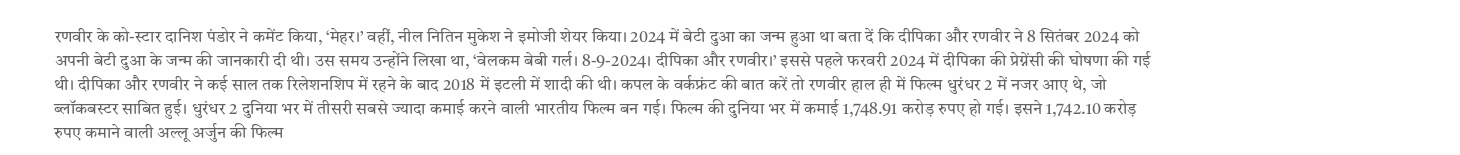रणवीर के को-स्टार दानिश पंडोर ने कमेंट किया, ‘मेहर।’ वहीं, नील नितिन मुकेश ने इमोजी शेयर किया। 2024 में बेटी दुआ का जन्म हुआ था बता दें कि दीपिका और रणवीर ने 8 सितंबर 2024 को अपनी बेटी दुआ के जन्म की जानकारी दी थी। उस समय उन्होंने लिखा था, ‘वेलकम बेबी गर्ल। 8-9-2024। दीपिका और रणवीर।’ इससे पहले फरवरी 2024 में दीपिका की प्रेग्नेंसी की घोषणा की गई थी। दीपिका और रणवीर ने कई साल तक रिलेशनशिप में रहने के बाद 2018 में इटली में शादी की थी। कपल के वर्कफ्रंट की बात करें तो रणवीर हाल ही में फिल्म धुरंधर 2 में नजर आए थे, जो ब्लॉकबस्टर साबित हुई। धुरंधर 2 दुनिया भर में तीसरी सबसे ज्यादा कमाई करने वाली भारतीय फिल्म बन गई। फिल्म की दुनिया भर में कमाई 1,748.91 करोड़ रुपए हो गई। इसने 1,742.10 करोड़ रुपए कमाने वाली अल्लू अर्जुन की फिल्म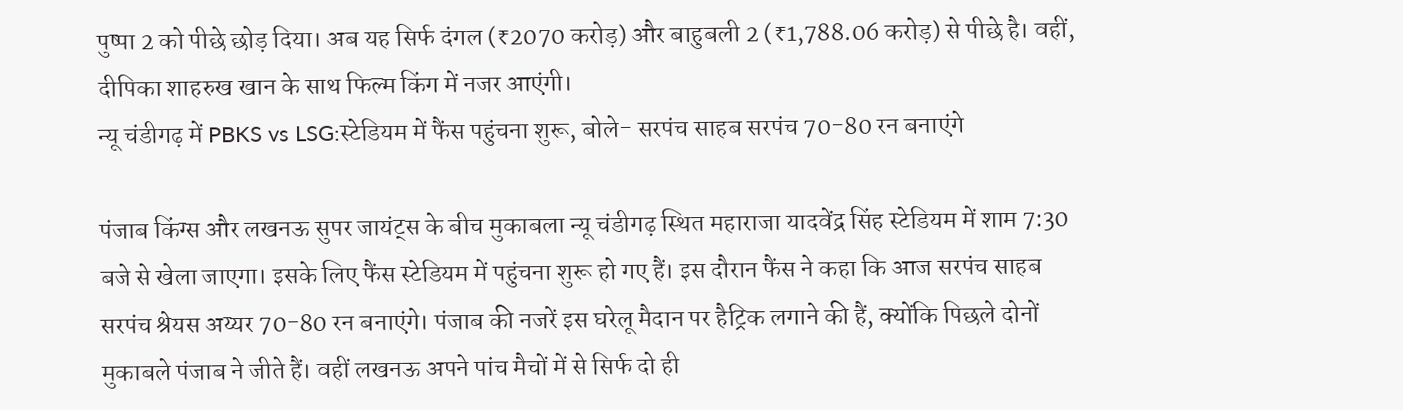पुष्पा 2 को पीछे छोड़ दिया। अब यह सिर्फ दंगल (₹2070 करोड़) और बाहुबली 2 (₹1,788.06 करोड़) से पीछे है। वहीं, दीपिका शाहरुख खान के साथ फिल्म किंग में नजर आएंगी।
न्यू चंडीगढ़ में PBKS vs LSG:स्टेडियम में फैंस पहुंचना शुरू, बोले- सरपंच साहब सरपंच 70-80 रन बनाएंगे

पंजाब किंग्स और लखनऊ सुपर जायंट्स के बीच मुकाबला न्यू चंडीगढ़ स्थित महाराजा यादवेंद्र सिंह स्टेडियम में शाम 7:30 बजे से खेला जाएगा। इसके लिए फैंस स्टेडियम में पहुंचना शुरू हो गए हैं। इस दौरान फैंस ने कहा कि आज सरपंच साहब सरपंच श्रेयस अय्यर 70-80 रन बनाएंगे। पंजाब की नजरें इस घरेलू मैदान पर हैट्रिक लगाने की हैं, क्योंकि पिछले दोनों मुकाबले पंजाब ने जीते हैं। वहीं लखनऊ अपने पांच मैचों में से सिर्फ दो ही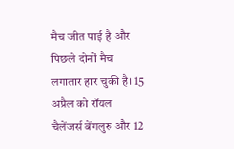मैच जीत पाई है और पिछले दोनों मैच लगातार हार चुकी है। 15 अप्रैल को रॉयल चैलेंजर्स बेंगलुरु और 12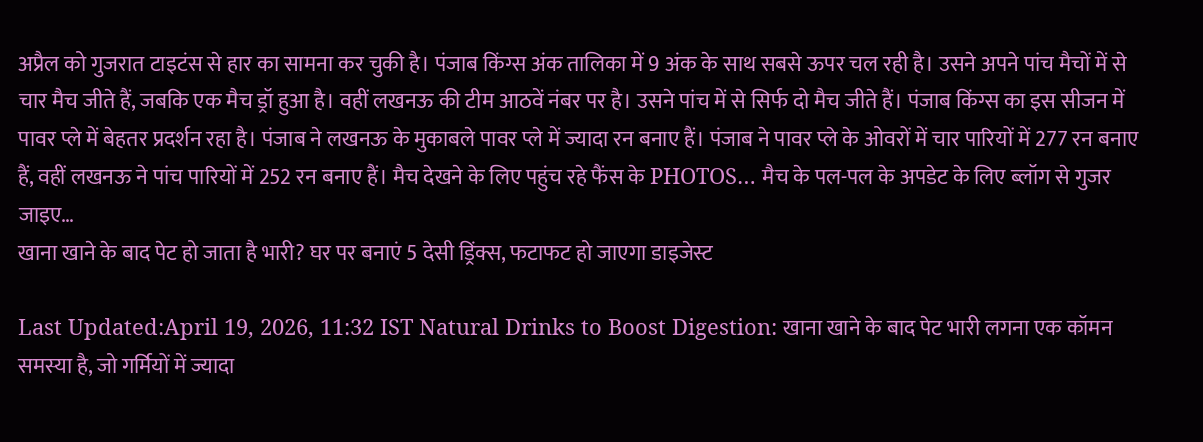अप्रैल को गुजरात टाइटंस से हार का सामना कर चुकी है। पंजाब किंग्स अंक तालिका में 9 अंक के साथ सबसे ऊपर चल रही है। उसने अपने पांच मैचों में से चार मैच जीते हैं, जबकि एक मैच ड्रॉ हुआ है। वहीं लखनऊ की टीम आठवें नंबर पर है। उसने पांच में से सिर्फ दो मैच जीते हैं। पंजाब किंग्स का इस सीजन में पावर प्ले में बेहतर प्रदर्शन रहा है। पंजाब ने लखनऊ के मुकाबले पावर प्ले में ज्यादा रन बनाए हैं। पंजाब ने पावर प्ले के ओवरों में चार पारियों में 277 रन बनाए हैं, वहीं लखनऊ ने पांच पारियों में 252 रन बनाए हैं। मैच देखने के लिए पहुंच रहे फैंस के PHOTOS… मैच के पल-पल के अपडेट के लिए ब्लॉग से गुजर जाइए…
खाना खाने के बाद पेट हो जाता है भारी? घर पर बनाएं 5 देसी ड्रिंक्स, फटाफट हो जाएगा डाइजेस्ट

Last Updated:April 19, 2026, 11:32 IST Natural Drinks to Boost Digestion: खाना खाने के बाद पेट भारी लगना एक कॉमन समस्या है, जो गर्मियों में ज्यादा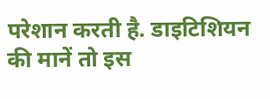परेशान करती है. डाइटिशियन की मानें तो इस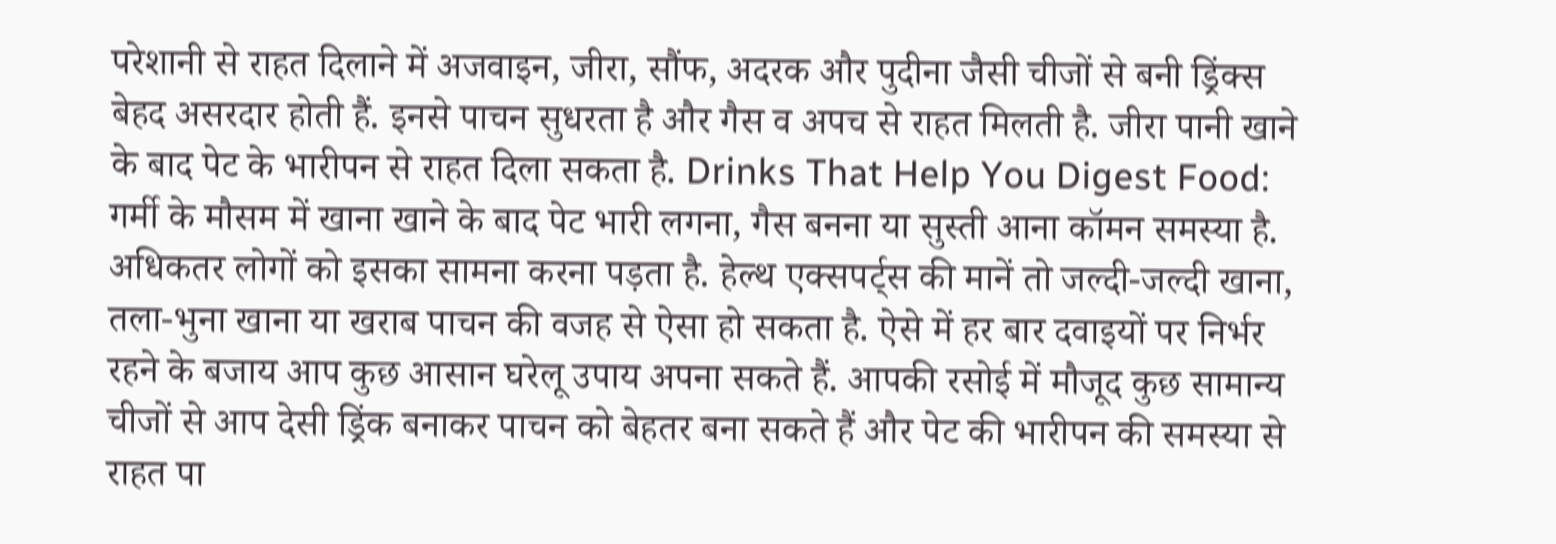परेशानी से राहत दिलाने में अजवाइन, जीरा, सौंफ, अदरक और पुदीना जैसी चीजों से बनी ड्रिंक्स बेहद असरदार होती हैं. इनसे पाचन सुधरता है और गैस व अपच से राहत मिलती है. जीरा पानी खाने के बाद पेट के भारीपन से राहत दिला सकता है. Drinks That Help You Digest Food: गर्मी के मौसम में खाना खाने के बाद पेट भारी लगना, गैस बनना या सुस्ती आना कॉमन समस्या है. अधिकतर लोगों को इसका सामना करना पड़ता है. हेल्थ एक्सपर्ट्स की मानें तो जल्दी-जल्दी खाना, तला-भुना खाना या खराब पाचन की वजह से ऐसा हो सकता है. ऐसे में हर बार दवाइयों पर निर्भर रहने के बजाय आप कुछ आसान घरेलू उपाय अपना सकते हैं. आपकी रसोई में मौजूद कुछ सामान्य चीजों से आप देसी ड्रिंक बनाकर पाचन को बेहतर बना सकते हैं और पेट की भारीपन की समस्या से राहत पा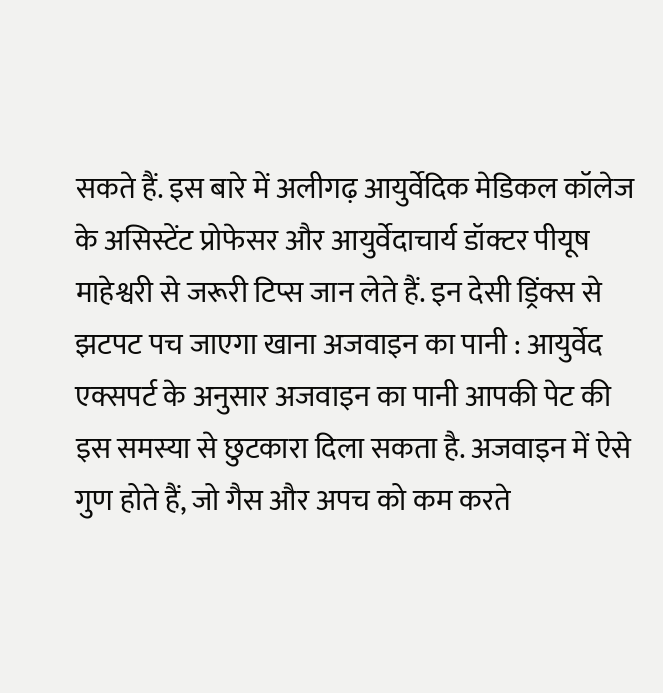सकते हैं. इस बारे में अलीगढ़ आयुर्वेदिक मेडिकल कॉलेज के असिस्टेंट प्रोफेसर और आयुर्वेदाचार्य डॉक्टर पीयूष माहेश्वरी से जरूरी टिप्स जान लेते हैं. इन देसी ड्रिंक्स से झटपट पच जाएगा खाना अजवाइन का पानी : आयुर्वेद एक्सपर्ट के अनुसार अजवाइन का पानी आपकी पेट की इस समस्या से छुटकारा दिला सकता है. अजवाइन में ऐसे गुण होते हैं, जो गैस और अपच को कम करते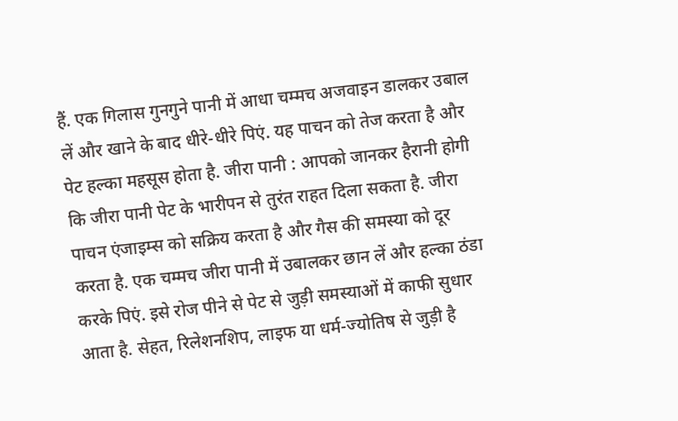हैं. एक गिलास गुनगुने पानी में आधा चम्मच अजवाइन डालकर उबाल लें और खाने के बाद धीरे-धीरे पिएं. यह पाचन को तेज करता है और पेट हल्का महसूस होता है. जीरा पानी : आपको जानकर हैरानी होगी कि जीरा पानी पेट के भारीपन से तुरंत राहत दिला सकता है. जीरा पाचन एंजाइम्स को सक्रिय करता है और गैस की समस्या को दूर करता है. एक चम्मच जीरा पानी में उबालकर छान लें और हल्का ठंडा करके पिएं. इसे रोज पीने से पेट से जुड़ी समस्याओं में काफी सुधार आता है. सेहत, रिलेशनशिप, लाइफ या धर्म-ज्योतिष से जुड़ी है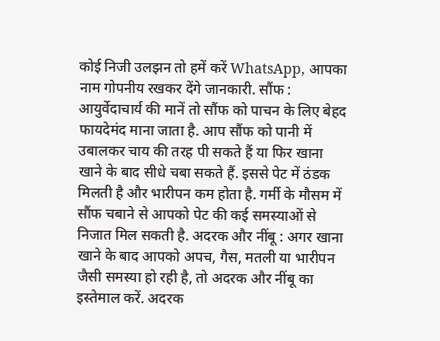कोई निजी उलझन तो हमें करें WhatsApp, आपका नाम गोपनीय रखकर देंगे जानकारी. सौंफ : आयुर्वेदाचार्य की मानें तो सौंफ को पाचन के लिए बेहद फायदेमंद माना जाता है. आप सौंफ को पानी में उबालकर चाय की तरह पी सकते हैं या फिर खाना खाने के बाद सीधे चबा सकते हैं. इससे पेट में ठंडक मिलती है और भारीपन कम होता है. गर्मी के मौसम में सौंफ चबाने से आपको पेट की कई समस्याओं से निजात मिल सकती है. अदरक और नींबू : अगर खाना खाने के बाद आपको अपच, गैस, मतली या भारीपन जैसी समस्या हो रही है, तो अदरक और नींबू का इस्तेमाल करें. अदरक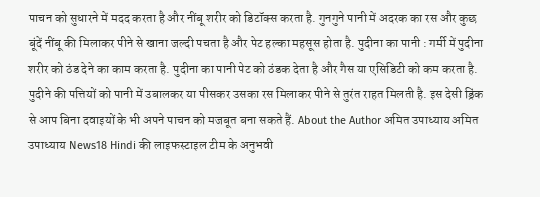पाचन को सुधारने में मदद करता है और नींबू शरीर को डिटॉक्स करता है. गुनगुने पानी में अदरक का रस और कुछ बूंदें नींबू की मिलाकर पीने से खाना जल्दी पचता है और पेट हल्का महसूस होता है. पुदीना का पानी : गर्मी में पुदीना शरीर को ठंड देने का काम करता है. पुदीना का पानी पेट को ठंडक देता है और गैस या एसिडिटी को कम करता है. पुदीने की पत्तियों को पानी में उबालकर या पीसकर उसका रस मिलाकर पीने से तुरंत राहत मिलती है. इस देसी ड्रिंक से आप बिना दवाइयों के भी अपने पाचन को मजबूत बना सकते हैं. About the Author अमित उपाध्याय अमित उपाध्याय News18 Hindi की लाइफस्टाइल टीम के अनुभवी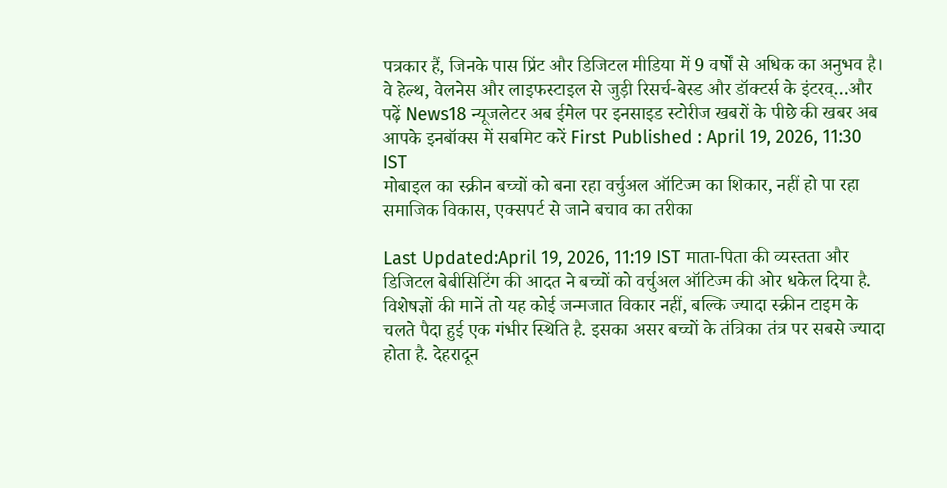पत्रकार हैं, जिनके पास प्रिंट और डिजिटल मीडिया में 9 वर्षों से अधिक का अनुभव है। वे हेल्थ, वेलनेस और लाइफस्टाइल से जुड़ी रिसर्च-बेस्ड और डॉक्टर्स के इंटरव्…और पढ़ें News18 न्यूजलेटर अब ईमेल पर इनसाइड स्टोरीज खबरों के पीछे की खबर अब आपके इनबॉक्स में सबमिट करें First Published : April 19, 2026, 11:30 IST
मोबाइल का स्क्रीन बच्चों को बना रहा वर्चुअल ऑटिज्म का शिकार, नहीं हो पा रहा समाजिक विकास, एक्सपर्ट से जाने बचाव का तरीका

Last Updated:April 19, 2026, 11:19 IST माता-पिता की व्यस्तता और डिजिटल बेबीसिटिंग की आदत ने बच्चों को वर्चुअल ऑटिज्म की ओर धकेल दिया है. विशेषज्ञों की मानें तो यह कोई जन्मजात विकार नहीं, बल्कि ज्यादा स्क्रीन टाइम के चलते पैदा हुई एक गंभीर स्थिति है. इसका असर बच्चों के तंत्रिका तंत्र पर सबसे ज्यादा होता है. देहरादून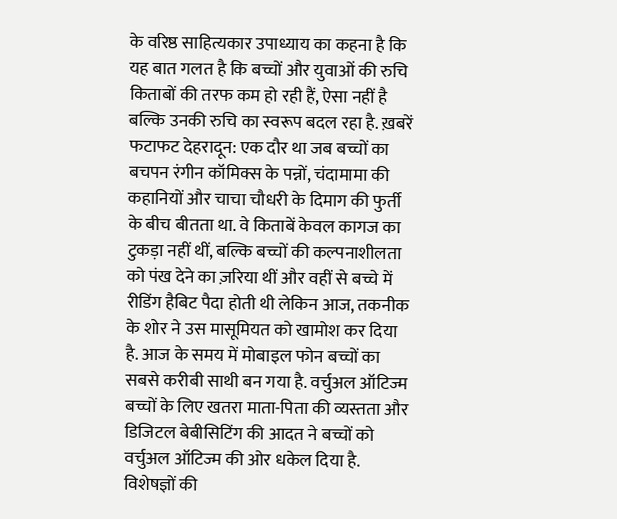के वरिष्ठ साहित्यकार उपाध्याय का कहना है कि यह बात गलत है कि बच्चों और युवाओं की रुचि किताबों की तरफ कम हो रही हैं, ऐसा नहीं है बल्कि उनकी रुचि का स्वरूप बदल रहा है. ख़बरें फटाफट देहरादून: एक दौर था जब बच्चों का बचपन रंगीन कॉमिक्स के पन्नों, चंदामामा की कहानियों और चाचा चौधरी के दिमाग की फुर्ती के बीच बीतता था. वे किताबें केवल कागज का टुकड़ा नहीं थीं, बल्कि बच्चों की कल्पनाशीलता को पंख देने का ज़रिया थीं और वहीं से बच्चे में रीडिंग हैबिट पैदा होती थी लेकिन आज, तकनीक के शोर ने उस मासूमियत को खामोश कर दिया है. आज के समय में मोबाइल फोन बच्चों का सबसे करीबी साथी बन गया है. वर्चुअल ऑटिज्म बच्चों के लिए खतरा माता-पिता की व्यस्तता और डिजिटल बेबीसिटिंग की आदत ने बच्चों को वर्चुअल ऑटिज्म की ओर धकेल दिया है. विशेषज्ञों की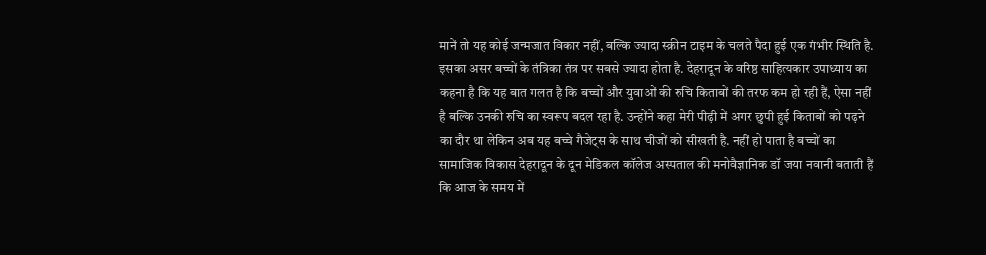मानें तो यह कोई जन्मजात विकार नहीं, बल्कि ज्यादा स्क्रीन टाइम के चलते पैदा हुई एक गंभीर स्थिति है. इसका असर बच्चों के तंत्रिका तंत्र पर सबसे ज्यादा होता है. देहरादून के वरिष्ठ साहित्यकार उपाध्याय का कहना है कि यह बात गलत है कि बच्चों और युवाओं की रुचि किताबों की तरफ कम हो रही हैं, ऐसा नहीं है बल्कि उनकी रुचि का स्वरूप बदल रहा है. उन्होंने कहा मेरी पीढ़ी में अगर छुपी हुई किताबों को पढ़ने का दौर था लेकिन अब यह बच्चे गैजेट्स के साथ चीजों को सीखती है. नहीं हो पाता है बच्चों का सामाजिक विकास देहरादून के दून मेडिकल कॉलेज अस्पताल की मनोवैज्ञानिक डॉ जया नवानी बताती हैं कि आज के समय में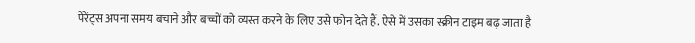पेरेंट्स अपना समय बचाने और बच्चों को व्यस्त करने के लिए उसे फोन देते हैं. ऐसे में उसका स्क्रीन टाइम बढ़ जाता है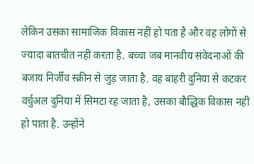लेकिन उसका सामाजिक विकास नहीं हो पता है और वह लोगों से ज्यादा बातचीत नहीं करता है. बच्चा जब मानवीय संवेदनाओं की बजाय निर्जीव स्क्रीन से जुड़ जाता है. वह बाहरी दुनिया से कटकर वर्चुअल दुनिया में सिमटा रह जाता है, उसका बौद्धिक विकास नहीं हो पाता है. उन्होंने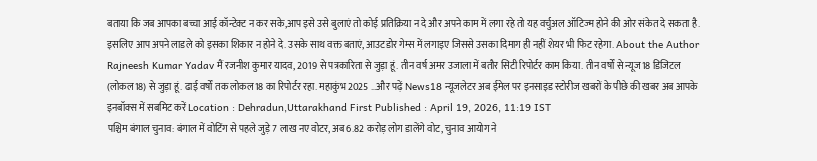बताया कि जब आपका बच्चा आई कॉन्टेक्ट न कर सके,आप इसे उसे बुलाएं तो कोई प्रतिक्रिया न दे और अपने काम में लगा रहे तो यह वर्चुअल ऑटिज्म होने की ओर संकेत दे सकता है. इसलिए आप अपने लाडले को इसका शिकार न होने दे. उसके साथ वक्त बताएं, आउटडोर गेम्स में लगाइए जिससे उसका दिमाग ही नहीं शेयर भी फिट रहेगा. About the Author Rajneesh Kumar Yadav मैं रजनीश कुमार यादव, 2019 से पत्रकारिता से जुड़ा हूं. तीन वर्ष अमर उजाला में बतौर सिटी रिपोर्टर काम किया. तीन वर्षों से न्यूज18 डिजिटल (लोकल18) से जुड़ा हूं. ढाई वर्षों तक लोकल18 का रिपोर्टर रहा. महाकुंभ 2025 …और पढ़ें News18 न्यूजलेटर अब ईमेल पर इनसाइड स्टोरीज खबरों के पीछे की खबर अब आपके इनबॉक्स में सबमिट करें Location : Dehradun,Uttarakhand First Published : April 19, 2026, 11:19 IST
पश्चिम बंगाल चुनाव: बंगाल में वोटिंग से पहले जुड़े 7 लाख नए वोटर, अब 6.82 करोड़ लोग डालेंगे वोट, चुनाव आयोग ने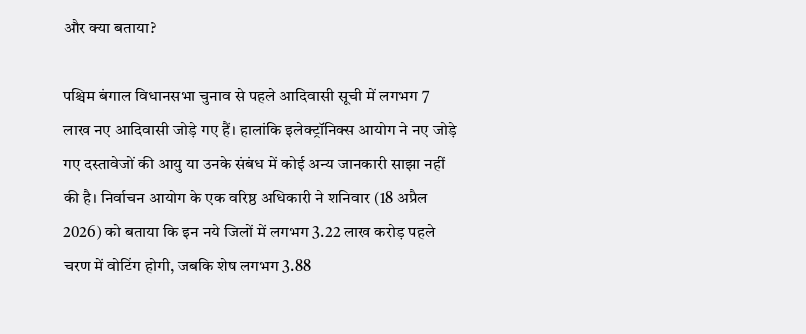और क्या बताया?

पश्चिम बंगाल विधानसभा चुनाव से पहले आदिवासी सूची में लगभग 7 लाख नए आदिवासी जोड़े गए हैं। हालांकि इलेक्ट्रॉनिक्स आयोग ने नए जोड़े गए दस्तावेजों की आयु या उनके संबंध में कोई अन्य जानकारी साझा नहीं की है। निर्वाचन आयोग के एक वरिष्ठ अधिकारी ने शनिवार (18 अप्रैल 2026) को बताया कि इन नये जिलों में लगभग 3.22 लाख करोड़ पहले चरण में वोटिंग होगी, जबकि शेष लगभग 3.88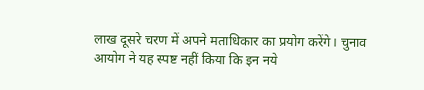लाख दूसरे चरण में अपने मताधिकार का प्रयोग करेंगे। चुनाव आयोग ने यह स्पष्ट नहीं किया कि इन नये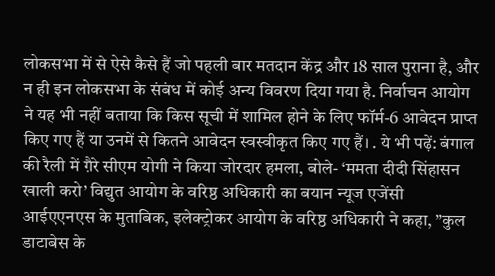लोकसभा में से ऐसे कैसे हैं जो पहली बार मतदान केंद्र और 18 साल पुराना है, और न ही इन लोकसभा के संबंध में कोई अन्य विवरण दिया गया है. निर्वाचन आयोग ने यह भी नहीं बताया कि किस सूची में शामिल होने के लिए फॉर्म-6 आवेदन प्राप्त किए गए हैं या उनमें से कितने आवेदन स्वस्वीकृत किए गए हैं। . ये भी पढ़ें: बंगाल की रैली में ग़ैरे सीएम योगी ने किया जोरदार हमला, बोले- ‘ममता दीदी सिंहासन खाली करो’ विद्युत आयोग के वरिष्ठ अधिकारी का बयान न्यूज एजेंसी आईएएनएस के मुताबिक, इलेक्ट्रोकर आयोग के वरिष्ठ अधिकारी ने कहा, ”कुल डाटाबेस के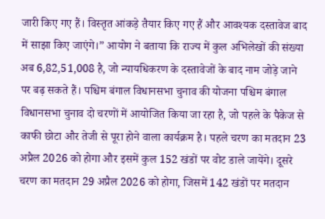जारी किए गए हैं। विस्तृत आंकड़े तैयार किए गए हैं और आवश्यक दस्तावेज बाद में साझा किए जाएंगे।” आयोग ने बताया कि राज्य में कुल अभिलेखों की संख्या अब 6,82,51,008 है, जो न्यायधिकरण के दस्तावेजों के बाद नाम जोड़े जाने पर बढ़ सकते हैं। पश्चिम बंगाल विधानसभा चुनाव की योजना पश्चिम बंगाल विधानसभा चुनाव दो चरणों में आयोजित किया जा रहा है, जो पहले के पैकेज से काफी छोटा और तेजी से पूरा होने वाला कार्यक्रम है। पहले चरण का मतदान 23 अप्रैल 2026 को होगा और इसमें कुल 152 खंडों पर वोट डाले जायेंगे। दूसरे चरण का मतदान 29 अप्रैल 2026 को होगा, जिसमें 142 खंडों पर मतदान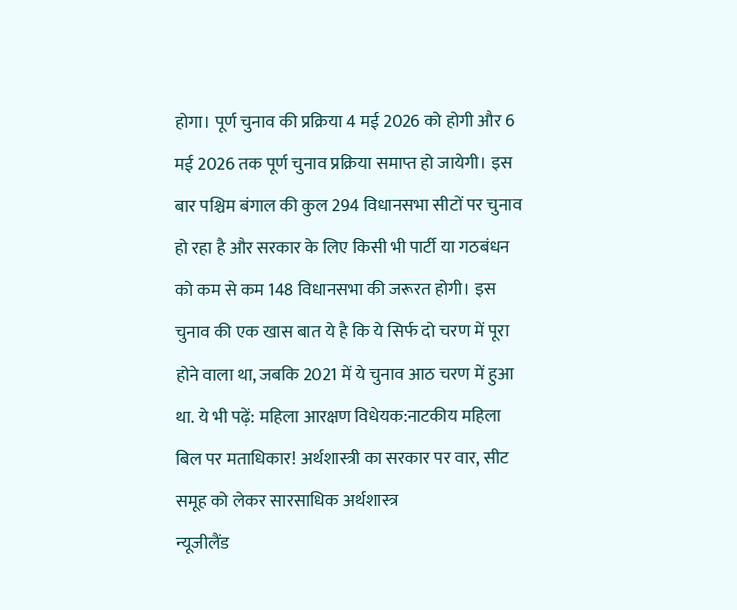होगा। पूर्ण चुनाव की प्रक्रिया 4 मई 2026 को होगी और 6 मई 2026 तक पूर्ण चुनाव प्रक्रिया समाप्त हो जायेगी। इस बार पश्चिम बंगाल की कुल 294 विधानसभा सीटों पर चुनाव हो रहा है और सरकार के लिए किसी भी पार्टी या गठबंधन को कम से कम 148 विधानसभा की जरूरत होगी। इस चुनाव की एक खास बात ये है कि ये सिर्फ दो चरण में पूरा होने वाला था, जबकि 2021 में ये चुनाव आठ चरण में हुआ था. ये भी पढ़ें: महिला आरक्षण विधेयक:नाटकीय महिला बिल पर मताधिकार! अर्थशास्त्री का सरकार पर वार, सीट समूह को लेकर सारसाधिक अर्थशास्त्र
न्यूजीलैंड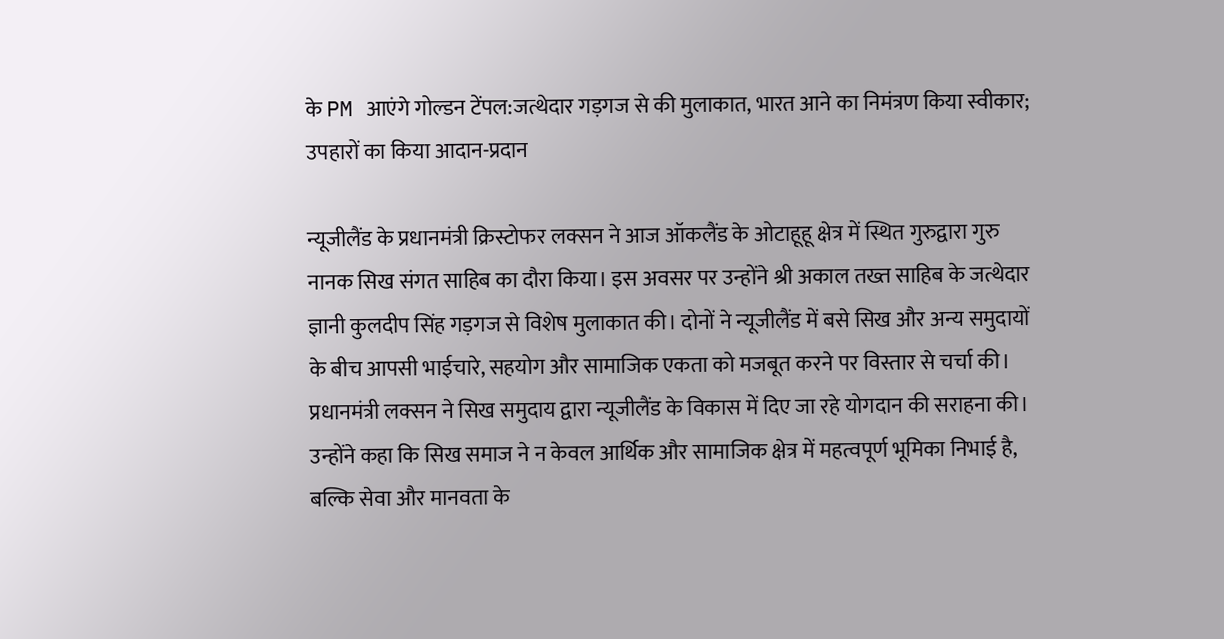के PM आएंगे गोल्डन टेंपल:जत्थेदार गड़गज से की मुलाकात, भारत आने का निमंत्रण किया स्वीकार; उपहारों का किया आदान-प्रदान

न्यूजीलैंड के प्रधानमंत्री क्रिस्टोफर लक्सन ने आज ऑकलैंड के ओटाहूहू क्षेत्र में स्थित गुरुद्वारा गुरु नानक सिख संगत साहिब का दौरा किया। इस अवसर पर उन्होंने श्री अकाल तख्त साहिब के जत्थेदार ज्ञानी कुलदीप सिंह गड़गज से विशेष मुलाकात की। दोनों ने न्यूजीलैंड में बसे सिख और अन्य समुदायों के बीच आपसी भाईचारे, सहयोग और सामाजिक एकता को मजबूत करने पर विस्तार से चर्चा की। प्रधानमंत्री लक्सन ने सिख समुदाय द्वारा न्यूजीलैंड के विकास में दिए जा रहे योगदान की सराहना की। उन्होंने कहा कि सिख समाज ने न केवल आर्थिक और सामाजिक क्षेत्र में महत्वपूर्ण भूमिका निभाई है, बल्कि सेवा और मानवता के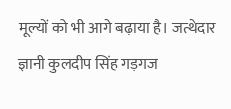मूल्यों को भी आगे बढ़ाया है। जत्थेदार ज्ञानी कुलदीप सिंह गड़गज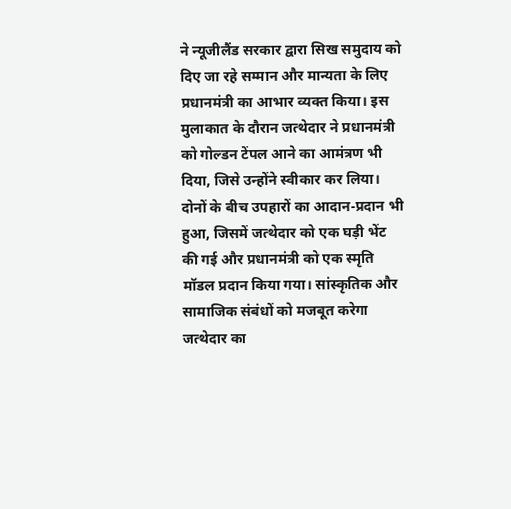ने न्यूजीलैंड सरकार द्वारा सिख समुदाय को दिए जा रहे सम्मान और मान्यता के लिए प्रधानमंत्री का आभार व्यक्त किया। इस मुलाकात के दौरान जत्थेदार ने प्रधानमंत्री को गोल्डन टेंपल आने का आमंत्रण भी दिया, जिसे उन्होंने स्वीकार कर लिया। दोनों के बीच उपहारों का आदान-प्रदान भी हुआ, जिसमें जत्थेदार को एक घड़ी भेंट की गई और प्रधानमंत्री को एक स्मृति मॉडल प्रदान किया गया। सांस्कृतिक और सामाजिक संबंधों को मजबूत करेगा जत्थेदार का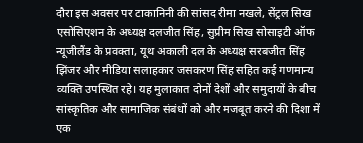दौरा इस अवसर पर टाकानिनी की सांसद रीमा नखले, सेंट्रल सिख एसोसिएशन के अध्यक्ष दलजीत सिंह, सुप्रीम सिख सोसाइटी ऑफ न्यूजीलैंड के प्रवक्ता, यूथ अकाली दल के अध्यक्ष सरबजीत सिंह झिंजर और मीडिया सलाहकार जसकरण सिंह सहित कई गणमान्य व्यक्ति उपस्थित रहे। यह मुलाकात दोनों देशों और समुदायों के बीच सांस्कृतिक और सामाजिक संबंधों को और मजबूत करने की दिशा में एक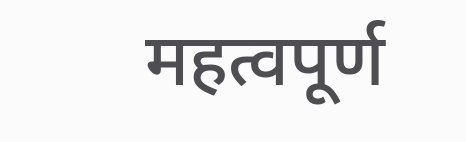महत्वपूर्ण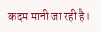कदम मानी जा रही है।